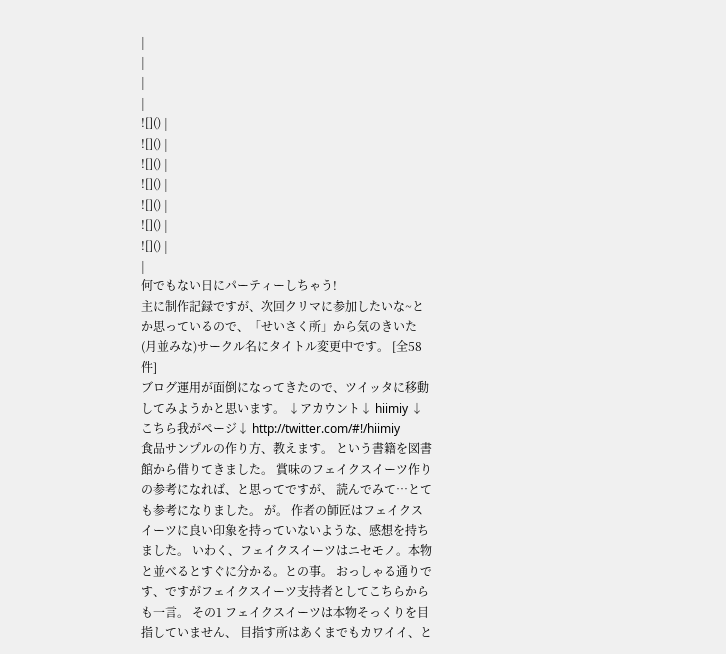|
|
|
|
![]() |
![]() |
![]() |
![]() |
![]() |
![]() |
![]() |
|
何でもない日にパーティーしちゃう!
主に制作記録ですが、次回クリマに参加したいな~とか思っているので、「せいさく所」から気のきいた(月並みな)サークル名にタイトル変更中です。 [全58件]
ブログ運用が面倒になってきたので、ツイッタに移動してみようかと思います。 ↓アカウント↓ hiimiy ↓こちら我がページ↓ http://twitter.com/#!/hiimiy
食品サンプルの作り方、教えます。 という書籍を図書館から借りてきました。 賞味のフェイクスイーツ作りの参考になれば、と思ってですが、 読んでみて…とても参考になりました。 が。 作者の師匠はフェイクスイーツに良い印象を持っていないような、感想を持ちました。 いわく、フェイクスイーツはニセモノ。本物と並べるとすぐに分かる。との事。 おっしゃる通りです、ですがフェイクスイーツ支持者としてこちらからも一言。 その1 フェイクスイーツは本物そっくりを目指していません、 目指す所はあくまでもカワイイ、と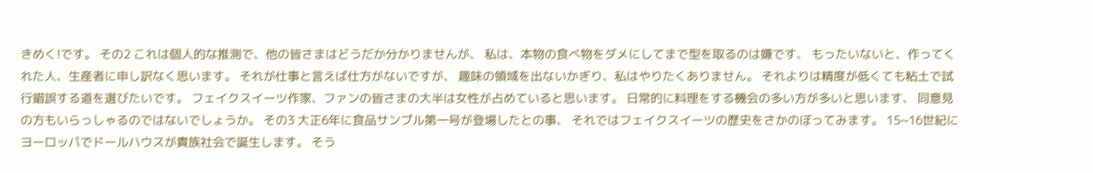きめく!です。 その2 これは個人的な推測で、他の皆さまはどうだか分かりませんが、 私は、本物の食べ物をダメにしてまで型を取るのは嫌です、 もったいないと、作ってくれた人、生産者に申し訳なく思います。 それが仕事と言えば仕方がないですが、 趣味の領域を出ないかぎり、私はやりたくありません。 それよりは精度が低くても粘土で試行錯誤する道を選びたいです。 フェイクスイーツ作家、ファンの皆さまの大半は女性が占めていると思います。 日常的に料理をする機会の多い方が多いと思います、 同意見の方もいらっしゃるのではないでしょうか。 その3 大正6年に食品サンプル第一号が登場したとの事、 それではフェイクスイーツの歴史をさかのぼってみます。 15~16世紀にヨーロッパでドールハウスが貴族社会で誕生します。 そう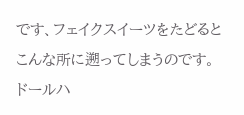です、フェイクスイーツをたどるとこんな所に遡ってしまうのです。 ドールハ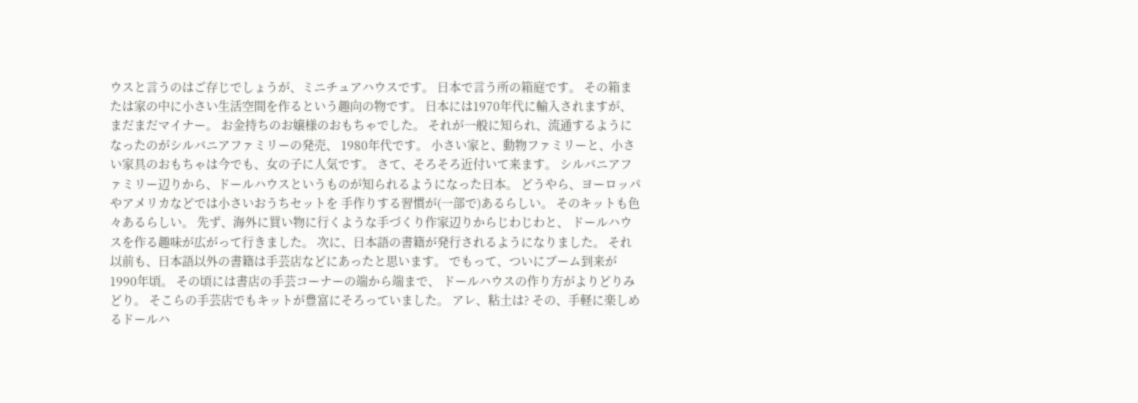ウスと言うのはご存じでしょうが、ミニチュアハウスです。 日本で言う所の箱庭です。 その箱または家の中に小さい生活空間を作るという趣向の物です。 日本には1970年代に輸入されますが、まだまだマイナー。 お金持ちのお嬢様のおもちゃでした。 それが一般に知られ、流通するようになったのがシルバニアファミリーの発売、 1980年代です。 小さい家と、動物ファミリーと、小さい家具のおもちゃは今でも、女の子に人気です。 さて、そろそろ近付いて来ます。 シルバニアファミリー辺りから、ドールハウスというものが知られるようになった日本。 どうやら、ヨーロッパやアメリカなどでは小さいおうちセットを 手作りする習慣が(一部で)あるらしい。 そのキットも色々あるらしい。 先ず、海外に買い物に行くような手づくり作家辺りからじわじわと、 ドールハウスを作る趣味が広がって行きました。 次に、日本語の書籍が発行されるようになりました。 それ以前も、日本語以外の書籍は手芸店などにあったと思います。 でもって、ついにブーム到来が1990年頃。 その頃には書店の手芸コーナーの端から端まで、 ドールハウスの作り方がよりどりみどり。 そこらの手芸店でもキットが豊富にそろっていました。 アレ、粘土は? その、手軽に楽しめるドールハ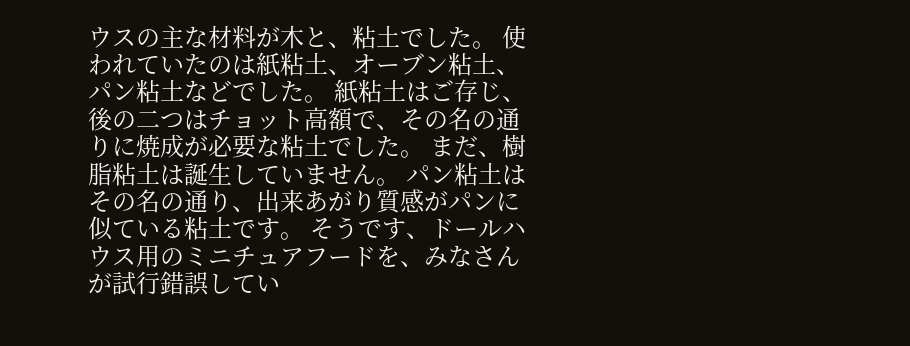ウスの主な材料が木と、粘土でした。 使われていたのは紙粘土、オーブン粘土、パン粘土などでした。 紙粘土はご存じ、後の二つはチョット高額で、その名の通りに焼成が必要な粘土でした。 まだ、樹脂粘土は誕生していません。 パン粘土はその名の通り、出来あがり質感がパンに似ている粘土です。 そうです、ドールハウス用のミニチュアフードを、みなさんが試行錯誤してい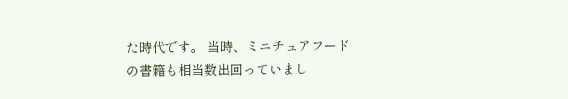た時代です。 当時、ミニチュアフードの書籍も相当数出回っていまし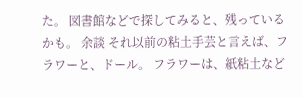た。 図書館などで探してみると、残っているかも。 余談 それ以前の粘土手芸と言えば、フラワーと、ドール。 フラワーは、紙粘土など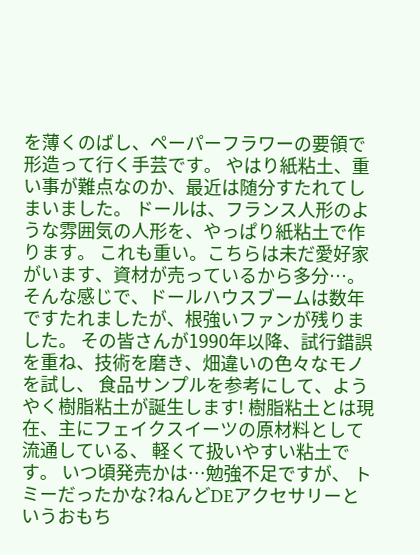を薄くのばし、ペーパーフラワーの要領で形造って行く手芸です。 やはり紙粘土、重い事が難点なのか、最近は随分すたれてしまいました。 ドールは、フランス人形のような雰囲気の人形を、やっぱり紙粘土で作ります。 これも重い。こちらは未だ愛好家がいます、資材が売っているから多分…。 そんな感じで、ドールハウスブームは数年ですたれましたが、根強いファンが残りました。 その皆さんが1990年以降、試行錯誤を重ね、技術を磨き、畑違いの色々なモノを試し、 食品サンプルを参考にして、ようやく樹脂粘土が誕生します! 樹脂粘土とは現在、主にフェイクスイーツの原材料として流通している、 軽くて扱いやすい粘土です。 いつ頃発売かは…勉強不足ですが、 トミーだったかな?ねんどDEアクセサリーというおもち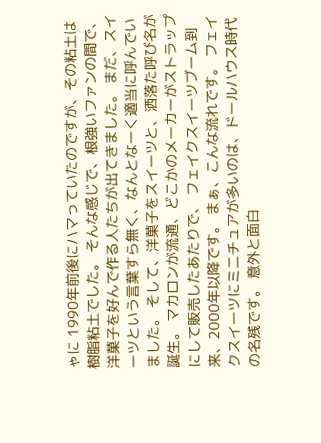ゃに 1990年前後にハマっていたのですが、その粘土は樹脂粘土でした。 そんな感じで、根強いファンの間で、洋菓子を好んで作る人たちが出てきました。 まだ、スイーツという言葉すら無く、なんとなーく適当に呼んでいました。 そして、洋菓子をスイーツと、洒落た呼び名が誕生。 マカロンが流通、どこかのメーカーがストラップにして販売したあたりで、 フェイクスイーツブーム到来、2000年以降です。 まぁ、こんな流れです。 フェイクスイーツにミニチュアが多いのは、ドールハウス時代の名残です。 意外と面白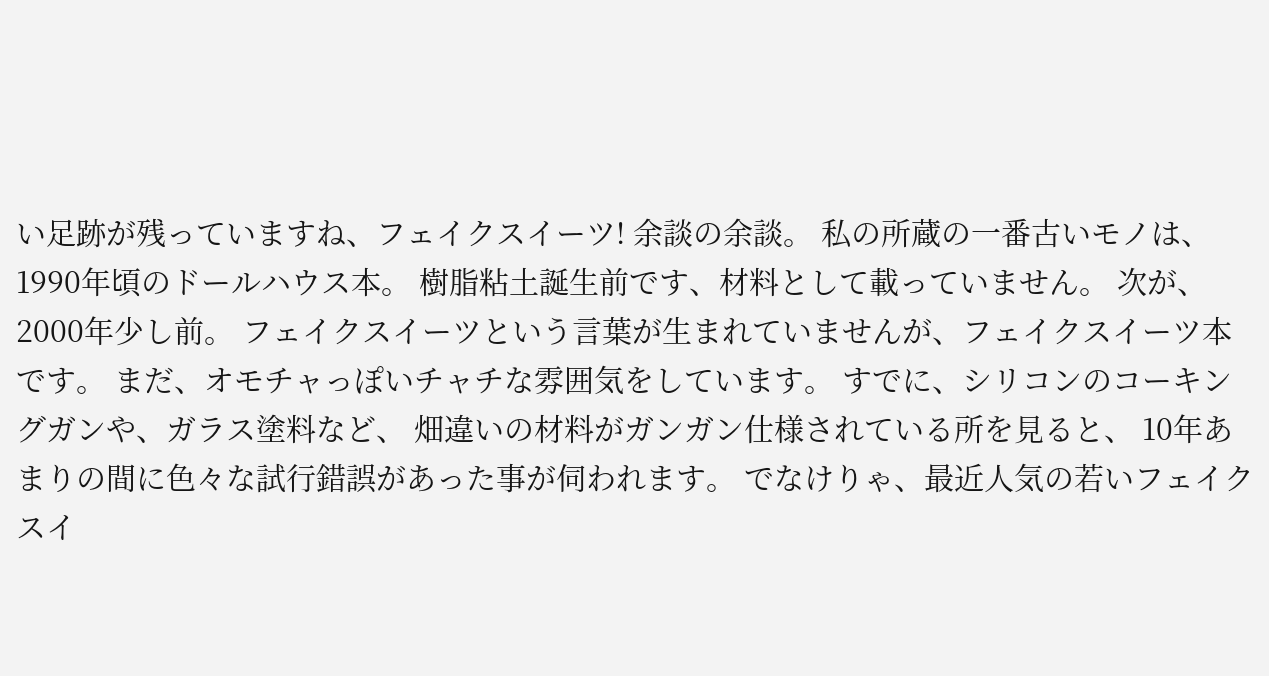い足跡が残っていますね、フェイクスイーツ! 余談の余談。 私の所蔵の一番古いモノは、1990年頃のドールハウス本。 樹脂粘土誕生前です、材料として載っていません。 次が、2000年少し前。 フェイクスイーツという言葉が生まれていませんが、フェイクスイーツ本です。 まだ、オモチャっぽいチャチな雰囲気をしています。 すでに、シリコンのコーキングガンや、ガラス塗料など、 畑違いの材料がガンガン仕様されている所を見ると、 10年あまりの間に色々な試行錯誤があった事が伺われます。 でなけりゃ、最近人気の若いフェイクスイ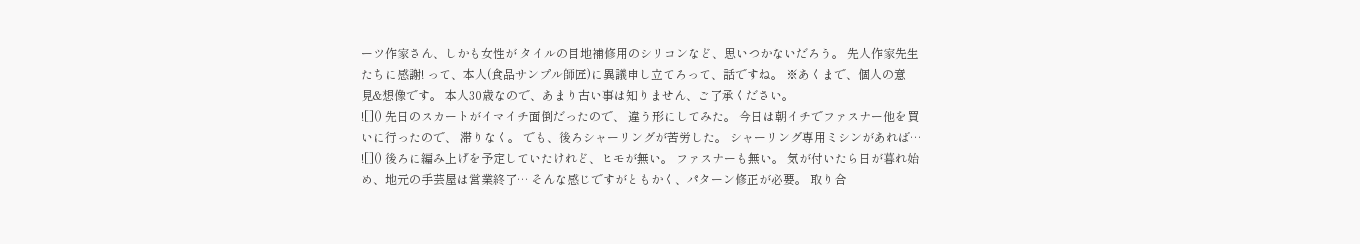ーツ作家さん、しかも女性が タイルの目地補修用のシリコンなど、思いつかないだろう。 先人作家先生たちに感謝! って、本人(食品サンプル師匠)に異議申し立てろって、話ですね。 ※あくまで、個人の意見&想像です。 本人30歳なので、あまり古い事は知りません、ご了承ください。
![]() 先日のスカートがイマイチ面倒だったので、 違う形にしてみた。 今日は朝イチでファスナー他を買いに行ったので、 滞りなく。 でも、後ろシャーリングが苦労した。 シャーリング専用ミシンがあれば…
![]() 後ろに編み上げを予定していたけれど、ヒモが無い。 ファスナーも無い。 気が付いたら日が暮れ始め、地元の手芸屋は営業終了… そんな感じですがともかく、パターン修正が必要。 取り合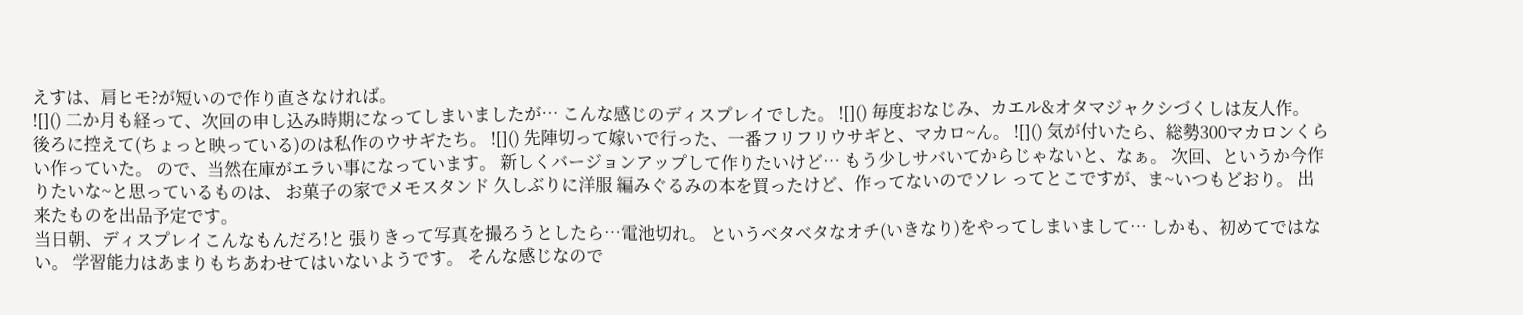えすは、肩ヒモ?が短いので作り直さなければ。
![]() 二か月も経って、次回の申し込み時期になってしまいましたが… こんな感じのディスプレイでした。 ![]() 毎度おなじみ、カエル&オタマジャクシづくしは友人作。 後ろに控えて(ちょっと映っている)のは私作のウサギたち。 ![]() 先陣切って嫁いで行った、一番フリフリウサギと、マカロ~ん。 ![]() 気が付いたら、総勢300マカロンくらい作っていた。 ので、当然在庫がエラい事になっています。 新しくバージョンアップして作りたいけど… もう少しサバいてからじゃないと、なぁ。 次回、というか今作りたいな~と思っているものは、 お菓子の家でメモスタンド 久しぶりに洋服 編みぐるみの本を買ったけど、作ってないのでソレ ってとこですが、ま~いつもどおり。 出来たものを出品予定です。
当日朝、ディスプレイこんなもんだろ!と 張りきって写真を撮ろうとしたら…電池切れ。 というベタベタなオチ(いきなり)をやってしまいまして… しかも、初めてではない。 学習能力はあまりもちあわせてはいないようです。 そんな感じなので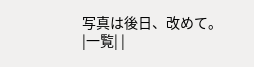写真は後日、改めて。
|一覧| |